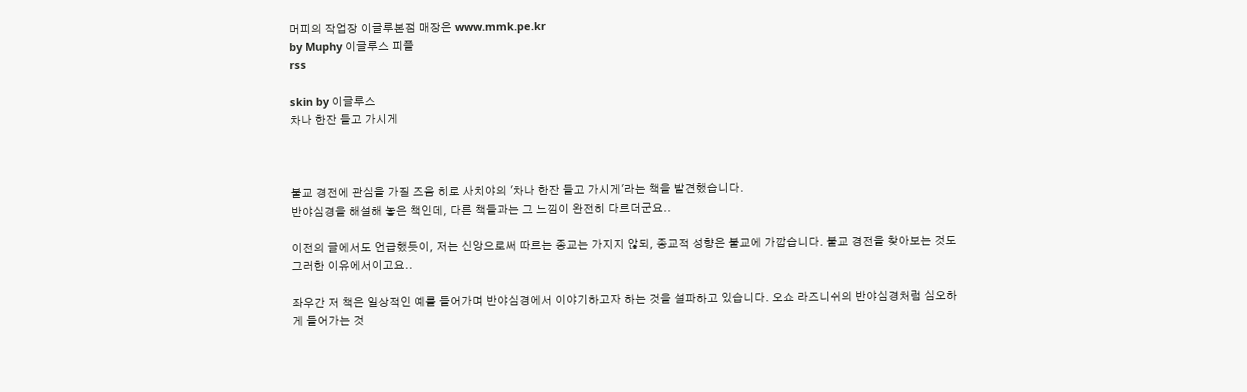머피의 작업장 이글루본점 매장은 www.mmk.pe.kr
by Muphy 이글루스 피플
rss

skin by 이글루스
차나 한잔 들고 가시게



불교 경전에 관심을 가질 즈음 히로 사치야의 '차나 한잔 들고 가시게'라는 책을 발견했습니다.
반야심경을 해설해 놓은 책인데, 다른 책들과는 그 느낌이 완전히 다르더군요..

이전의 글에서도 언급했듯이, 저는 신앙으로써 따르는 종교는 가지지 않되, 종교적 성향은 불교에 가깝습니다. 불교 경전을 찾아보는 것도 그러한 이유에서이고요..

좌우간 저 책은 일상적인 예를 들어가며 반야심경에서 이야기하고자 하는 것을 설파하고 있습니다. 오쇼 라즈니쉬의 반야심경처럼 심오하게 들어가는 것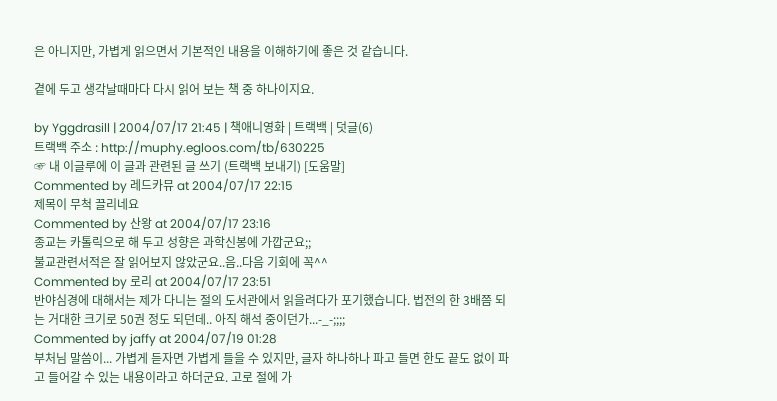은 아니지만, 가볍게 읽으면서 기본적인 내용을 이해하기에 좋은 것 같습니다.

곁에 두고 생각날때마다 다시 읽어 보는 책 중 하나이지요.

by Yggdrasill | 2004/07/17 21:45 | 책애니영화 | 트랙백 | 덧글(6)
트랙백 주소 : http://muphy.egloos.com/tb/630225
☞ 내 이글루에 이 글과 관련된 글 쓰기 (트랙백 보내기) [도움말]
Commented by 레드카뮤 at 2004/07/17 22:15
제목이 무척 끌리네요
Commented by 산왕 at 2004/07/17 23:16
종교는 카톨릭으로 해 두고 성향은 과학신봉에 가깝군요;;
불교관련서적은 잘 읽어보지 않았군요..음..다음 기회에 꼭^^
Commented by 로리 at 2004/07/17 23:51
반야심경에 대해서는 제가 다니는 절의 도서관에서 읽을려다가 포기했습니다. 법전의 한 3배쯤 되는 거대한 크기로 50권 정도 되던데.. 아직 해석 중이던가...-_-;;;;
Commented by jaffy at 2004/07/19 01:28
부처님 말씀이... 가볍게 듣자면 가볍게 들을 수 있지만, 글자 하나하나 파고 들면 한도 끝도 없이 파고 들어갈 수 있는 내용이라고 하더군요. 고로 절에 가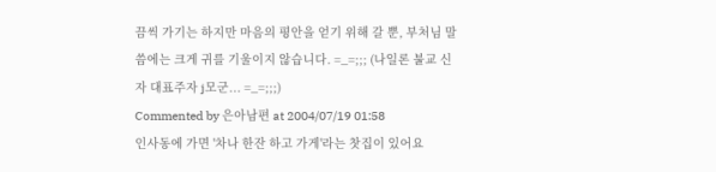끔씩 가기는 하지만 마음의 평안을 얻기 위해 갈 뿐, 부처님 말씀에는 크게 귀를 기울이지 않습니다. =_=;;; (나일론 불교 신자 대표주자 j모군... =_=;;;)
Commented by 은아남편 at 2004/07/19 01:58
인사동에 가면 '차나 한잔 하고 가게'라는 찻집이 있어요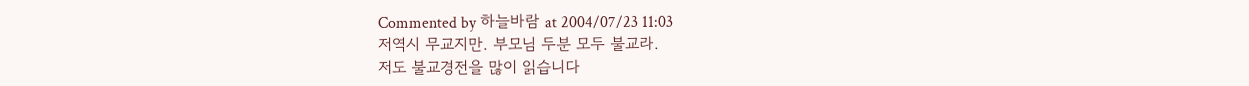Commented by 하늘바람 at 2004/07/23 11:03
저역시 무교지만. 부모님 두분 모두 불교라.
저도 불교경전을 많이 읽습니다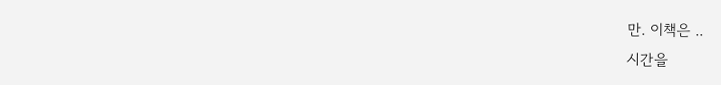만. 이책은 ..
시간을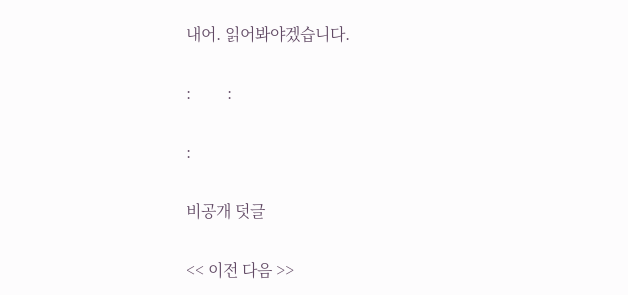내어. 읽어봐야겠습니다.

:         :

:

비공개 덧글

<< 이전 다음 >>